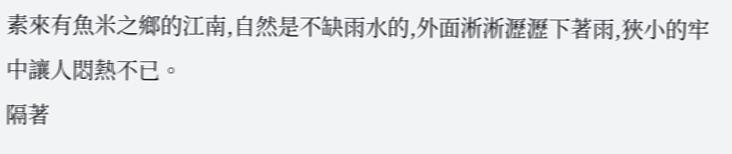素來有魚米之鄉的江南,自然是不缺雨水的,外面淅淅瀝瀝下著雨,狹小的牢中讓人悶熱不已。
隔著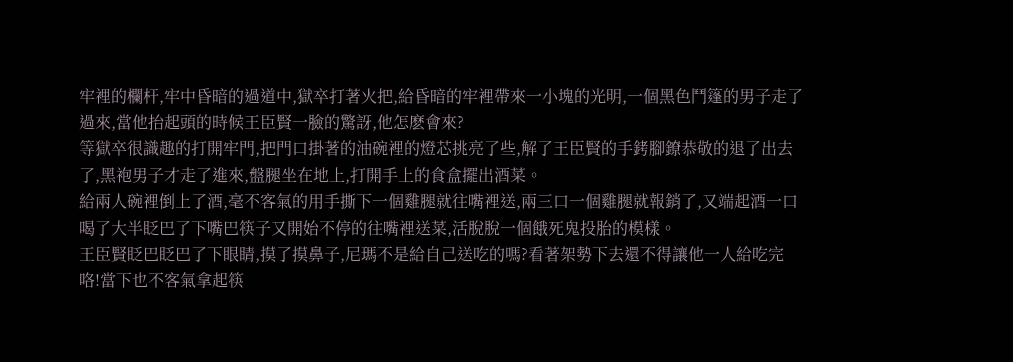牢裡的欄杆,牢中昏暗的過道中,獄卒打著火把,給昏暗的牢裡帶來一小塊的光明,一個黑色鬥篷的男子走了過來,當他抬起頭的時候王臣賢一臉的驚訝,他怎麽會來?
等獄卒很識趣的打開牢門,把門口掛著的油碗裡的燈芯挑亮了些,解了王臣賢的手銬腳鐐恭敬的退了出去了,黑袍男子才走了進來,盤腿坐在地上,打開手上的食盒擺出酒菜。
給兩人碗裡倒上了酒,毫不客氣的用手撕下一個雞腿就往嘴裡送,兩三口一個雞腿就報銷了,又端起酒一口喝了大半眨巴了下嘴巴筷子又開始不停的往嘴裡送菜,活脫脫一個餓死鬼投胎的模樣。
王臣賢眨巴眨巴了下眼睛,摸了摸鼻子,尼瑪不是給自己送吃的嗎?看著架勢下去還不得讓他一人給吃完咯!當下也不客氣拿起筷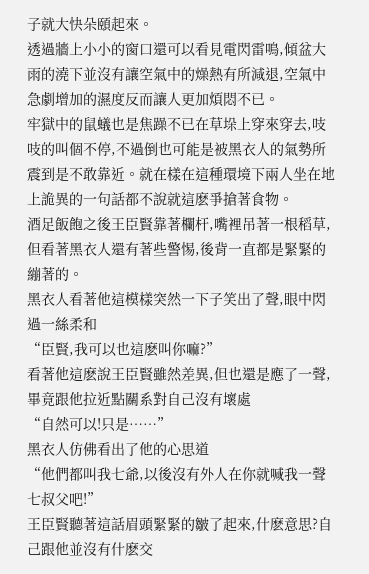子就大快朵頤起來。
透過牆上小小的窗口還可以看見電閃雷鳴,傾盆大雨的澆下並沒有讓空氣中的燥熱有所減退,空氣中急劇增加的濕度反而讓人更加煩悶不已。
牢獄中的鼠蟻也是焦躁不已在草垛上穿來穿去,吱吱的叫個不停,不過倒也可能是被黑衣人的氣勢所震到是不敢靠近。就在樣在這種環境下兩人坐在地上詭異的一句話都不說就這麽爭搶著食物。
酒足飯飽之後王臣賢靠著欄杆,嘴裡吊著一根稻草,但看著黑衣人還有著些警惕,後背一直都是緊緊的繃著的。
黑衣人看著他這模樣突然一下子笑出了聲,眼中閃過一絲柔和
“臣賢,我可以也這麽叫你嘛?”
看著他這麽說王臣賢雖然差異,但也還是應了一聲,畢竟跟他拉近點關系對自己沒有壞處
“自然可以!只是……”
黑衣人仿佛看出了他的心思道
“他們都叫我七爺,以後沒有外人在你就喊我一聲七叔父吧!”
王臣賢聽著這話眉頭緊緊的皺了起來,什麽意思?自己跟他並沒有什麽交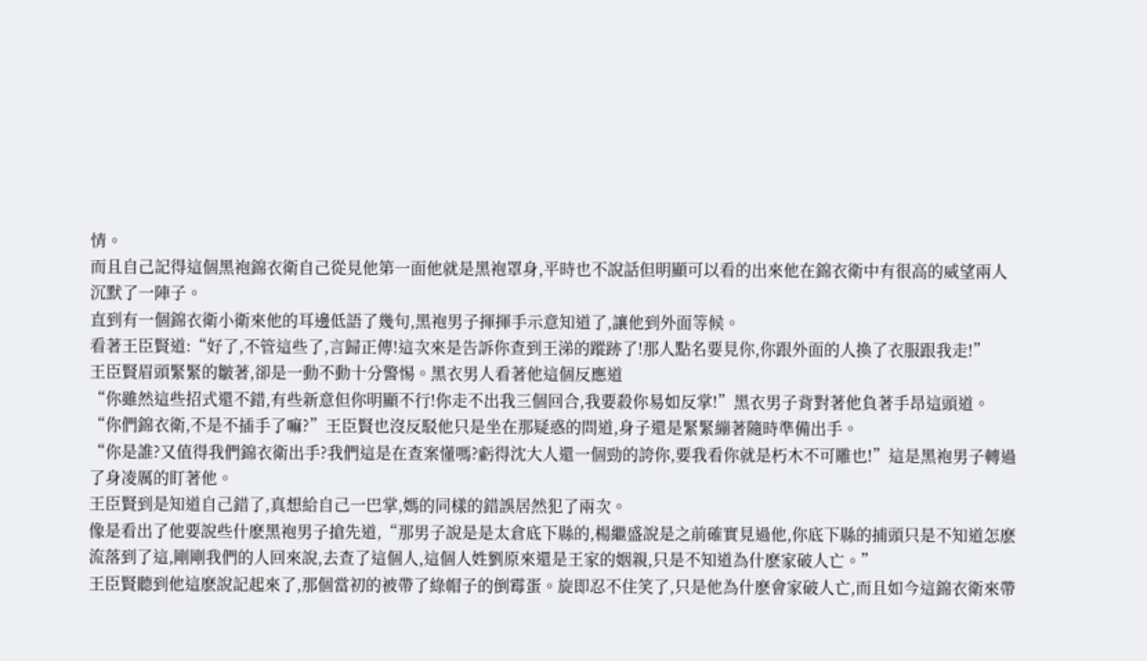情。
而且自己記得這個黑袍錦衣衛自己從見他第一面他就是黑袍罩身,平時也不說話但明顯可以看的出來他在錦衣衛中有很高的威望兩人沉默了一陣子。
直到有一個錦衣衛小衛來他的耳邊低語了幾句,黑袍男子揮揮手示意知道了,讓他到外面等候。
看著王臣賢道:“好了,不管這些了,言歸正傳!這次來是告訴你查到王涕的蹤跡了!那人點名要見你,你跟外面的人換了衣服跟我走!”
王臣賢眉頭緊緊的皺著,卻是一動不動十分警惕。黑衣男人看著他這個反應道
“你雖然這些招式還不錯,有些新意但你明顯不行!你走不出我三個回合,我要殺你易如反掌!”黑衣男子背對著他負著手昂這頭道。
“你們錦衣衛,不是不插手了嘛?”王臣賢也沒反駁他只是坐在那疑惑的問道,身子還是緊緊繃著隨時準備出手。
“你是誰?又值得我們錦衣衛出手?我們這是在查案懂嗎?虧得沈大人還一個勁的誇你,要我看你就是朽木不可雕也!”這是黑袍男子轉過了身凌厲的盯著他。
王臣賢到是知道自己錯了,真想給自己一巴掌,媽的同樣的錯誤居然犯了兩次。
像是看出了他要說些什麽黑袍男子搶先道,“那男子說是是太倉底下縣的,楊繼盛說是之前確實見過他,你底下縣的捕頭只是不知道怎麽流落到了這,剛剛我們的人回來說,去查了這個人,這個人姓劉原來還是王家的姻親,只是不知道為什麽家破人亡。”
王臣賢聽到他這麽說記起來了,那個當初的被帶了綠帽子的倒霉蛋。旋即忍不住笑了,只是他為什麽會家破人亡,而且如今這錦衣衛來帶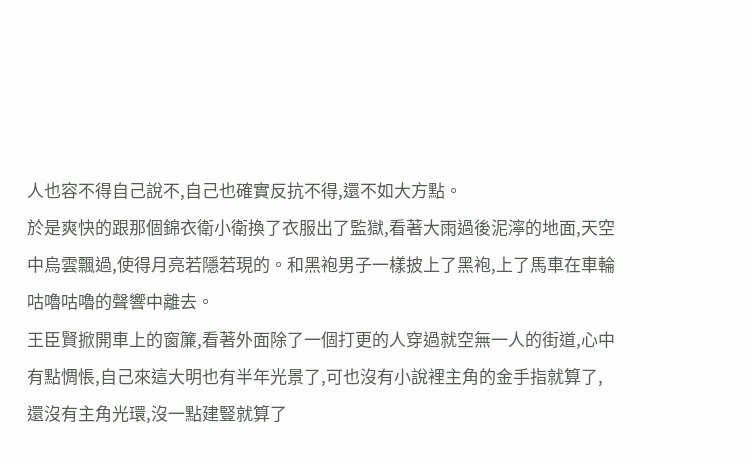人也容不得自己說不,自己也確實反抗不得,還不如大方點。
於是爽快的跟那個錦衣衛小衛換了衣服出了監獄,看著大雨過後泥濘的地面,天空中烏雲飄過,使得月亮若隱若現的。和黑袍男子一樣披上了黑袍,上了馬車在車輪咕嚕咕嚕的聲響中離去。
王臣賢掀開車上的窗簾,看著外面除了一個打更的人穿過就空無一人的街道,心中有點惆悵,自己來這大明也有半年光景了,可也沒有小說裡主角的金手指就算了,還沒有主角光環,沒一點建豎就算了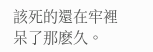該死的還在牢裡呆了那麽久。